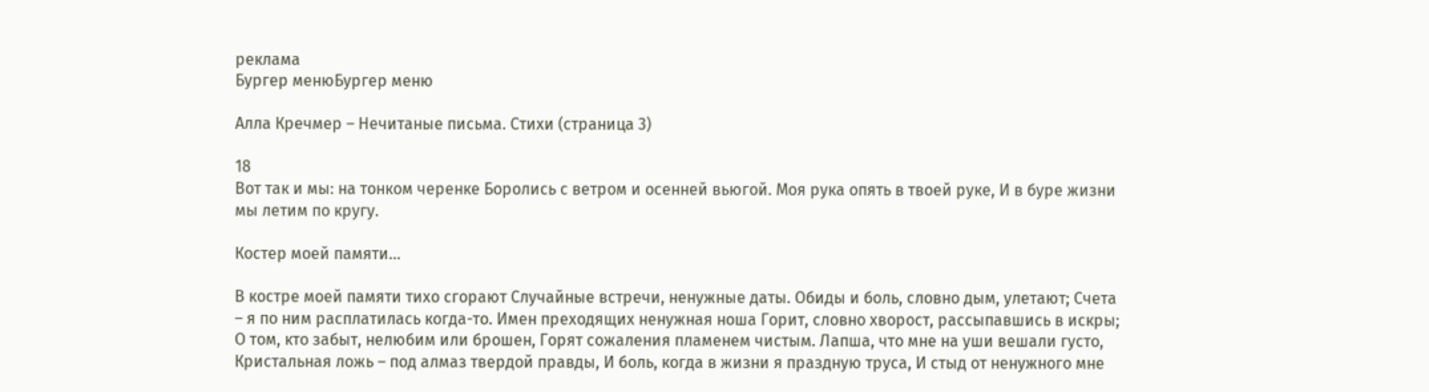реклама
Бургер менюБургер меню

Алла Кречмер – Нечитаные письма. Стихи (страница 3)

18
Вот так и мы: на тонком черенке Боролись с ветром и осенней вьюгой. Моя рука опять в твоей руке, И в буре жизни мы летим по кругу.

Костер моей памяти…

В костре моей памяти тихо сгорают Случайные встречи, ненужные даты. Обиды и боль, словно дым, улетают; Счета – я по ним расплатилась когда-то. Имен преходящих ненужная ноша Горит, словно хворост, рассыпавшись в искры; О том, кто забыт, нелюбим или брошен, Горят сожаления пламенем чистым. Лапша, что мне на уши вешали густо, Кристальная ложь – под алмаз твердой правды, И боль, когда в жизни я праздную труса, И стыд от ненужного мне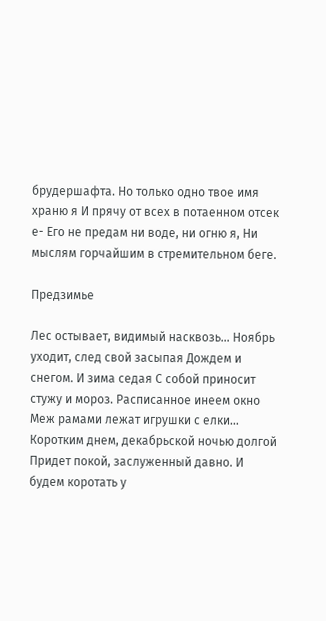брудершафта. Но только одно твое имя храню я И прячу от всех в потаенном отсек е- Его не предам ни воде, ни огню я, Ни мыслям горчайшим в стремительном беге.

Предзимье

Лес остывает, видимый насквозь… Ноябрь уходит, след свой засыпая Дождем и снегом. И зима седая С собой приносит стужу и мороз. Расписанное инеем окно Меж рамами лежат игрушки с елки… Коротким днем, декабрьской ночью долгой Придет покой, заслуженный давно. И будем коротать у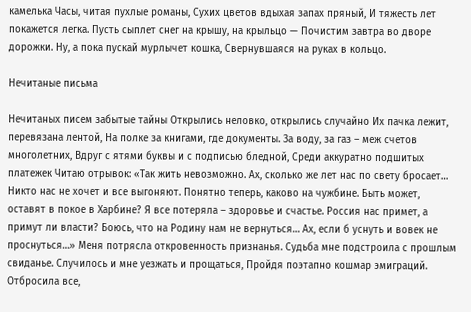камелька Часы, читая пухлые романы, Сухих цветов вдыхая запах пряный, И тяжесть лет покажется легка. Пусть сыплет снег на крышу, на крыльцо — Почистим завтра во дворе дорожки. Ну, а пока пускай мурлычет кошка, Свернувшаяся на руках в кольцо.

Нечитаные письма

Нечитаных писем забытые тайны Открылись неловко, открылись случайно Их пачка лежит, перевязана лентой, На полке за книгами, где документы. За воду, за газ – меж счетов многолетних, Вдруг с ятями буквы и с подписью бледной, Среди аккуратно подшитых платежек Читаю отрывок: «Так жить невозможно. Ах, сколько же лет нас по свету бросает… Никто нас не хочет и все выгоняют. Понятно теперь, каково на чужбине. Быть может, оставят в покое в Харбине? Я все потеряла – здоровье и счастье. Россия нас примет, а примут ли власти? Боюсь, что на Родину нам не вернуться… Ах, если б уснуть и вовек не проснуться…» Меня потрясла откровенность признанья. Судьба мне подстроила с прошлым свиданье. Случилось и мне уезжать и прощаться, Пройдя поэтапно кошмар эмиграций. Отбросила все,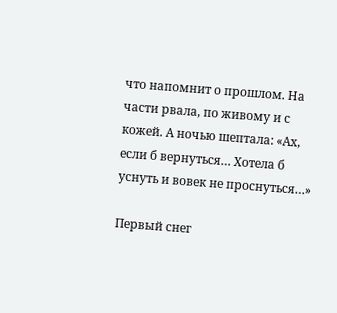что напомнит о прошлом. На части рвала, по живому и с кожей. А ночью шептала: «Ах, если б вернуться… Хотела б уснуть и вовек не проснуться…»

Первый снег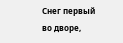Снег первый во дворе,